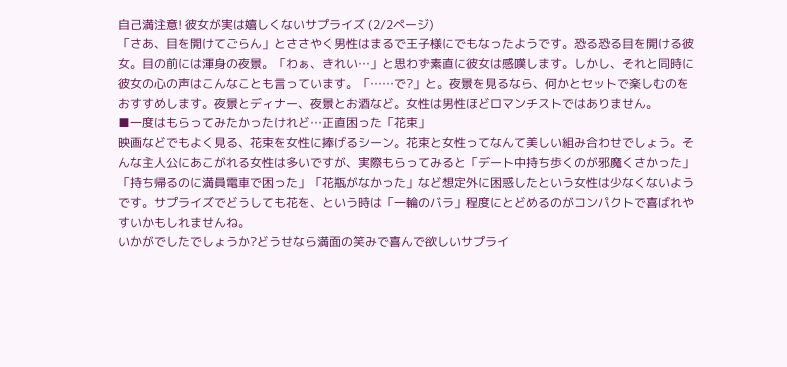自己満注意! 彼女が実は嬉しくないサプライズ (2/2ページ)
「さあ、目を開けてごらん」とささやく男性はまるで王子様にでもなったようです。恐る恐る目を開ける彼女。目の前には渾身の夜景。「わぁ、きれい…」と思わず素直に彼女は感嘆します。しかし、それと同時に彼女の心の声はこんなことも言っています。「……で?」と。夜景を見るなら、何かとセットで楽しむのをおすすめします。夜景とディナー、夜景とお酒など。女性は男性ほどロマンチストではありません。
■一度はもらってみたかったけれど…正直困った「花束」
映画などでもよく見る、花束を女性に捧げるシーン。花束と女性ってなんて美しい組み合わせでしょう。そんな主人公にあこがれる女性は多いですが、実際もらってみると「デート中持ち歩くのが邪魔くさかった」「持ち帰るのに満員電車で困った」「花瓶がなかった」など想定外に困惑したという女性は少なくないようです。サプライズでどうしても花を、という時は「一輪のバラ」程度にとどめるのがコンパクトで喜ばれやすいかもしれませんね。
いかがでしたでしょうか?どうせなら満面の笑みで喜んで欲しいサプライ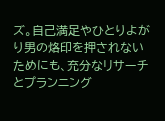ズ。自己満足やひとりよがり男の烙印を押されないためにも、充分なリサーチとプランニング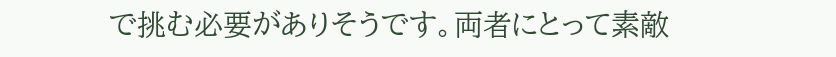で挑む必要がありそうです。両者にとって素敵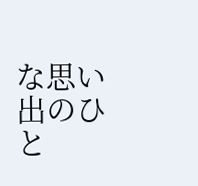な思い出のひと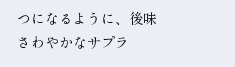つになるように、後味さわやかなサプラ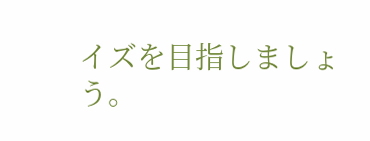イズを目指しましょう。